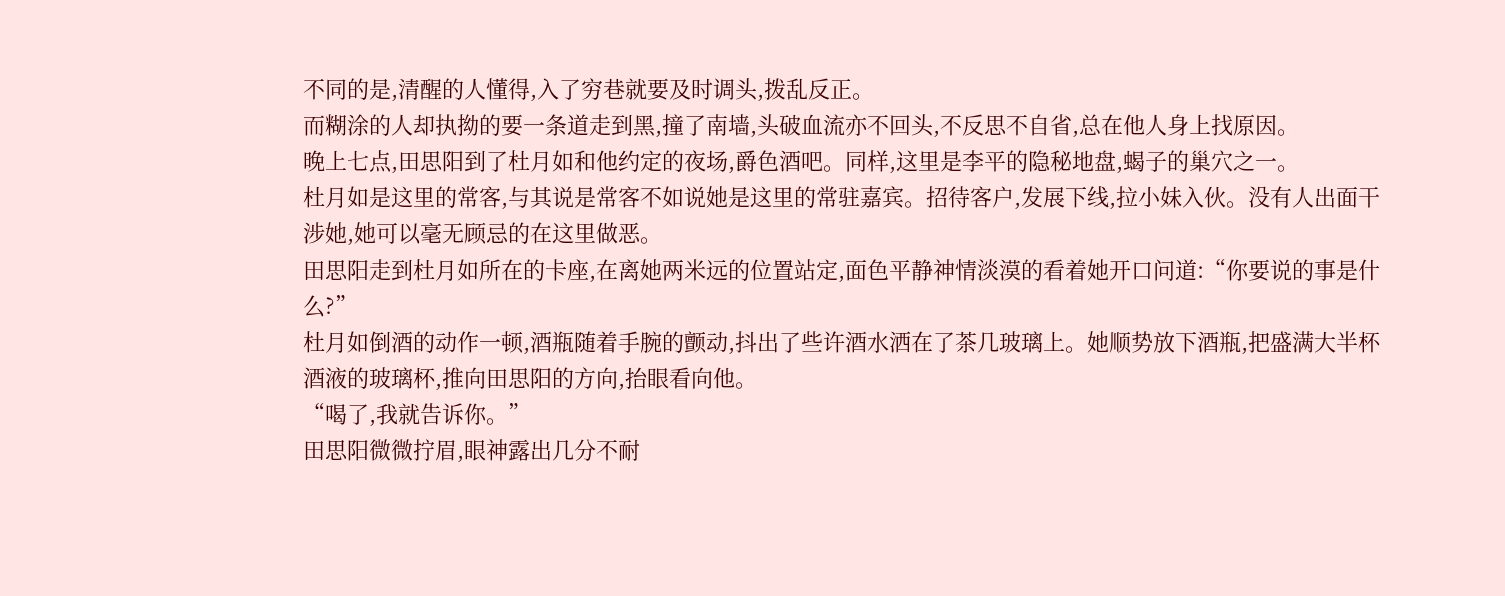不同的是,清醒的人懂得,入了穷巷就要及时调头,拨乱反正。
而糊涂的人却执拗的要一条道走到黑,撞了南墙,头破血流亦不回头,不反思不自省,总在他人身上找原因。
晚上七点,田思阳到了杜月如和他约定的夜场,爵色酒吧。同样,这里是李平的隐秘地盘,蝎子的巢穴之一。
杜月如是这里的常客,与其说是常客不如说她是这里的常驻嘉宾。招待客户,发展下线,拉小妹入伙。没有人出面干涉她,她可以毫无顾忌的在这里做恶。
田思阳走到杜月如所在的卡座,在离她两米远的位置站定,面色平静神情淡漠的看着她开口问道:“你要说的事是什么?”
杜月如倒酒的动作一顿,酒瓶随着手腕的颤动,抖出了些许酒水洒在了茶几玻璃上。她顺势放下酒瓶,把盛满大半杯酒液的玻璃杯,推向田思阳的方向,抬眼看向他。
“喝了,我就告诉你。”
田思阳微微拧眉,眼神露出几分不耐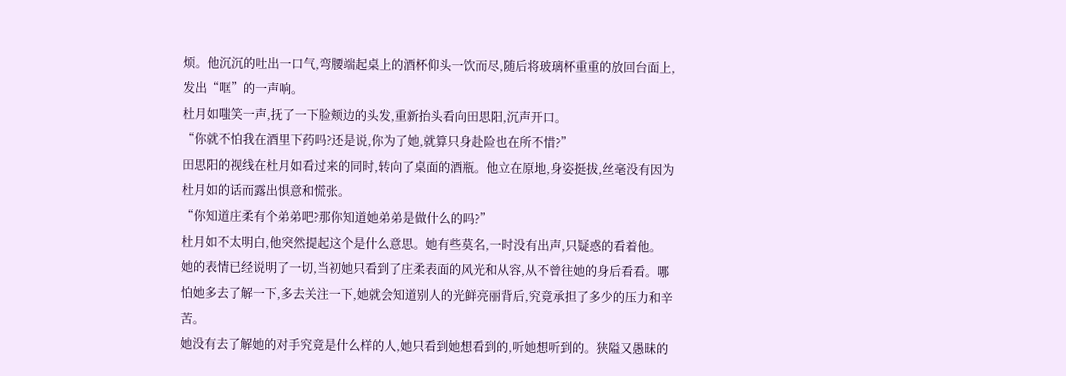烦。他沉沉的吐出一口气,弯腰端起桌上的酒杯仰头一饮而尽,随后将玻璃杯重重的放回台面上,发出“哐”的一声响。
杜月如嗤笑一声,抚了一下脸颊边的头发,重新抬头看向田思阳,沉声开口。
“你就不怕我在酒里下药吗?还是说,你为了她,就算只身赴险也在所不惜?”
田思阳的视线在杜月如看过来的同时,转向了桌面的酒瓶。他立在原地,身姿挺拔,丝毫没有因为杜月如的话而露出惧意和慌张。
“你知道庄柔有个弟弟吧?那你知道她弟弟是做什么的吗?”
杜月如不太明白,他突然提起这个是什么意思。她有些莫名,一时没有出声,只疑惑的看着他。
她的表情已经说明了一切,当初她只看到了庄柔表面的风光和从容,从不曾往她的身后看看。哪怕她多去了解一下,多去关注一下,她就会知道别人的光鲜亮丽背后,究竟承担了多少的压力和辛苦。
她没有去了解她的对手究竟是什么样的人,她只看到她想看到的,听她想听到的。狭隘又愚昧的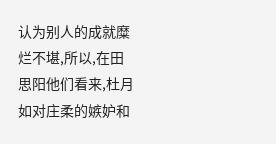认为别人的成就糜烂不堪,所以,在田思阳他们看来,杜月如对庄柔的嫉妒和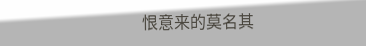恨意来的莫名其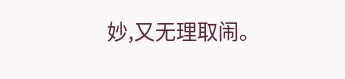妙,又无理取闹。